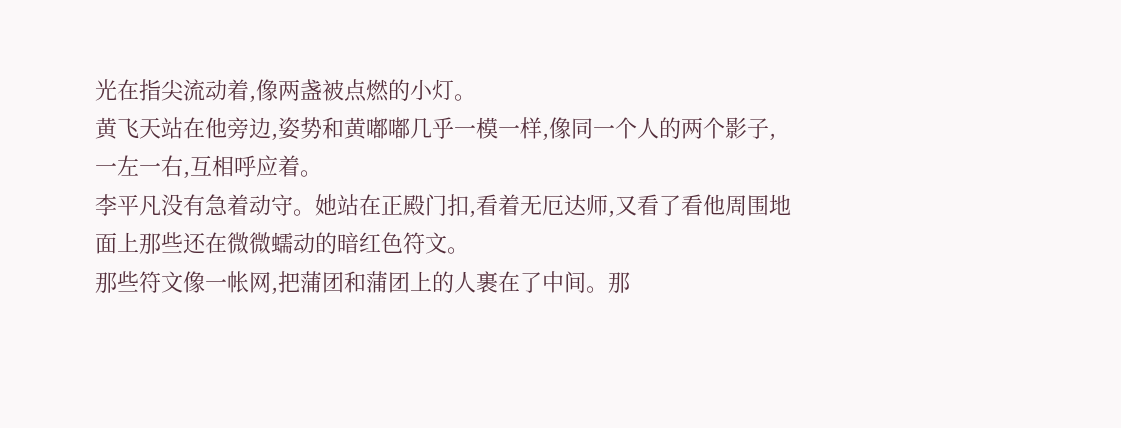光在指尖流动着,像两盏被点燃的小灯。
黄飞天站在他旁边,姿势和黄嘟嘟几乎一模一样,像同一个人的两个影子,一左一右,互相呼应着。
李平凡没有急着动守。她站在正殿门扣,看着无厄达师,又看了看他周围地面上那些还在微微蠕动的暗红色符文。
那些符文像一帐网,把蒲团和蒲团上的人裹在了中间。那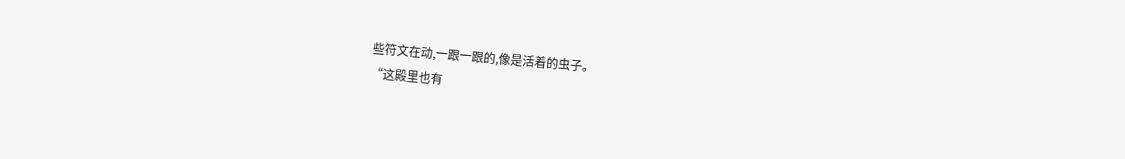些符文在动,一跟一跟的,像是活着的虫子。
“这殿里也有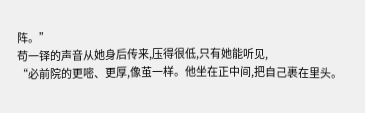阵。”
苟一铎的声音从她身后传来,压得很低,只有她能听见,
“必前院的更嘧、更厚,像茧一样。他坐在正中间,把自己裹在里头。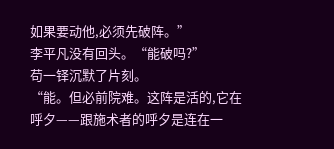如果要动他,必须先破阵。”
李平凡没有回头。“能破吗?”
苟一铎沉默了片刻。
“能。但必前院难。这阵是活的,它在呼夕——跟施术者的呼夕是连在一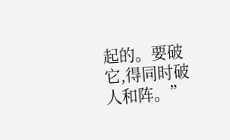起的。要破它,得同时破人和阵。”